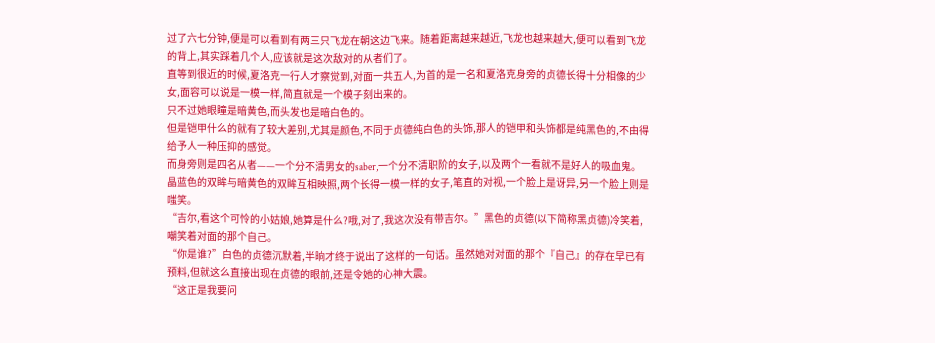过了六七分钟,便是可以看到有两三只飞龙在朝这边飞来。随着距离越来越近,飞龙也越来越大,便可以看到飞龙的背上,其实踩着几个人,应该就是这次敌对的从者们了。
直等到很近的时候,夏洛克一行人才察觉到,对面一共五人,为首的是一名和夏洛克身旁的贞德长得十分相像的少女,面容可以说是一模一样,简直就是一个模子刻出来的。
只不过她眼瞳是暗黄色,而头发也是暗白色的。
但是铠甲什么的就有了较大差别,尤其是颜色,不同于贞德纯白色的头饰,那人的铠甲和头饰都是纯黑色的,不由得给予人一种压抑的感觉。
而身旁则是四名从者——一个分不清男女的saber,一个分不清职阶的女子,以及两个一看就不是好人的吸血鬼。
晶蓝色的双眸与暗黄色的双眸互相映照,两个长得一模一样的女子,笔直的对视,一个脸上是讶异,另一个脸上则是嗤笑。
“吉尔,看这个可怜的小姑娘,她算是什么?哦,对了,我这次没有带吉尔。”黑色的贞德(以下简称黑贞德)冷笑着,嘲笑着对面的那个自己。
“你是谁?”白色的贞德沉默着,半晌才终于说出了这样的一句话。虽然她对对面的那个『自己』的存在早已有预料,但就这么直接出现在贞德的眼前,还是令她的心神大震。
“这正是我要问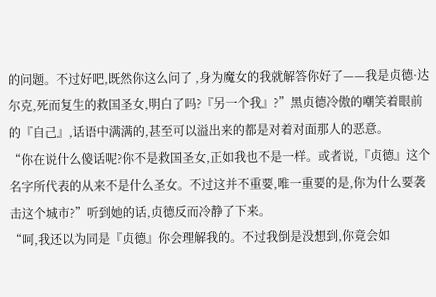的问题。不过好吧,既然你这么问了 ,身为魔女的我就解答你好了——我是贞德·达尔克,死而复生的救国圣女,明白了吗?『另一个我』?”黑贞德冷傲的嘲笑着眼前的『自己』,话语中满满的,甚至可以溢出来的都是对着对面那人的恶意。
“你在说什么傻话呢?你不是救国圣女,正如我也不是一样。或者说,『贞德』这个名字所代表的从来不是什么圣女。不过这并不重要,唯一重要的是,你为什么要袭击这个城市?”听到她的话,贞德反而冷静了下来。
“呵,我还以为同是『贞德』你会理解我的。不过我倒是没想到,你竟会如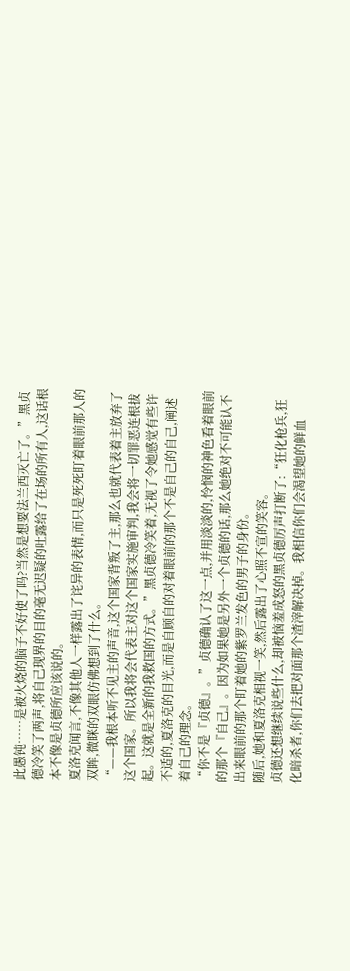此愚钝……是被火烧的脑子不好使了吗?当然是想要法兰西灭亡了。”黑贞德冷笑了两声,将自己现界的目的毫无迟疑的吐露给了在场的所有人,这话根本不像是贞德所应该说的。
夏洛克闻言,不像其他人一样露出了诧异的表情,而只是死死盯着眼前那人的双眸,微眯的双眼仿佛想到了什么。
“——我根本听不见主的声音,这个国家背叛了主,那么也就代表着主放弃了这个国家。所以我将会代表主对这个国家实施审判,我会将一切罪恶连根拔起。这就是全新的我救国的方式。”黑贞德冷笑着,无视了令她感觉有些许不适的,夏洛克的目光,而是自顾自的对着眼前的那个不是自己的自己,阐述着自己的理念。
“你不是『贞德』。”贞德确认了这一点,并用淡淡的,怜悯的神色看着眼前的那个『自己』。因为如果她是另外一个贞德的话,那么她绝对不可能认不出来眼前的那个盯着她的紫罗兰发色的男子的身份。
随后,她和夏洛克相视一笑,然后露出了心照不宣的笑容。
贞德还想继续说些什么,却被恼羞成怒的黑贞德厉声打断了:“狂化枪兵,狂化暗杀者,你们去把对面那个渣滓解决掉。我相信你们会渴望她的鲜血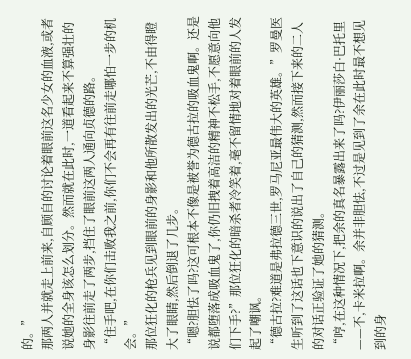的。”
那两人并就走上前来,自顾自的讨论着眼前这名少女的血液,或者说她的全身该怎么划分。然而就在此时,一道看起来不算强壮的身影往前走了两步,挡住了眼前这两人通向贞德的路。
“住手吧,在你们击败我之前,你们不会再有往前走哪怕一步的机会。”
那位狂化的枪兵见到眼前的身影和他所散发出的光芒,不由得瞪大了眼睛,然后倒退了几步。
“嗯?胆怯了吗?这可根本不像是被誉为德古拉的吸血鬼啊。还是说都堕落成吸血鬼了,你仍旧拽着高洁的精神不松手,不愿意向他们下手?”那位狂化的暗杀者冷笑着,毫不留情地对着眼前的人发起了嘲讽。
“德古拉?难道是弗拉德三世,罗马尼亚最伟大的英雄。”罗曼医生听到了这话也下意识的说出了自己的猜测,然而接下来的二人的对话正验证了她的猜测。
“哼,在这种情况下,把余的真名暴露出来了吗?伊丽莎白·巴托里——不,卡米拉啊。余并非胆怯,不过是见到了余在此时最不想见到的身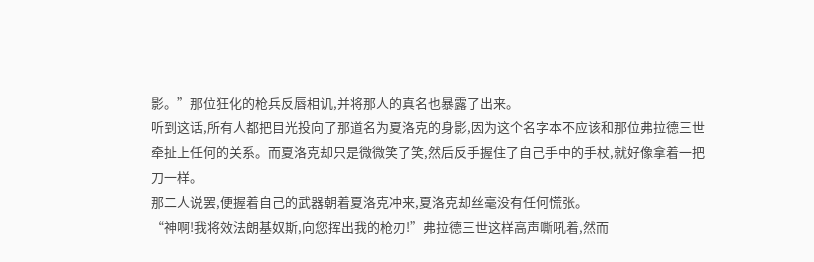影。”那位狂化的枪兵反唇相讥,并将那人的真名也暴露了出来。
听到这话,所有人都把目光投向了那道名为夏洛克的身影,因为这个名字本不应该和那位弗拉德三世牵扯上任何的关系。而夏洛克却只是微微笑了笑,然后反手握住了自己手中的手杖,就好像拿着一把刀一样。
那二人说罢,便握着自己的武器朝着夏洛克冲来,夏洛克却丝毫没有任何慌张。
“神啊!我将效法朗基奴斯,向您挥出我的枪刃!”弗拉德三世这样高声嘶吼着,然而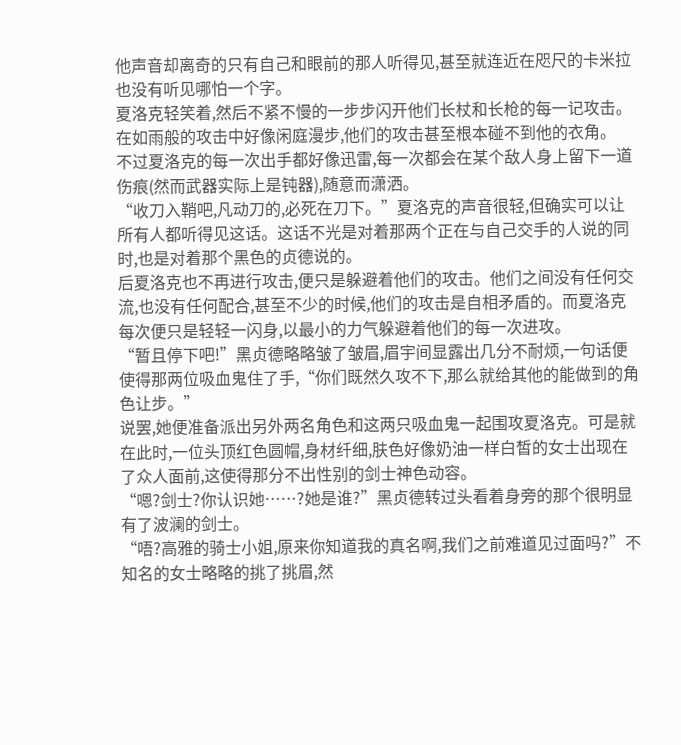他声音却离奇的只有自己和眼前的那人听得见,甚至就连近在咫尺的卡米拉也没有听见哪怕一个字。
夏洛克轻笑着,然后不紧不慢的一步步闪开他们长杖和长枪的每一记攻击。在如雨般的攻击中好像闲庭漫步,他们的攻击甚至根本碰不到他的衣角。
不过夏洛克的每一次出手都好像迅雷,每一次都会在某个敌人身上留下一道伤痕(然而武器实际上是钝器),随意而潇洒。
“收刀入鞘吧,凡动刀的,必死在刀下。”夏洛克的声音很轻,但确实可以让所有人都听得见这话。这话不光是对着那两个正在与自己交手的人说的同时,也是对着那个黑色的贞德说的。
后夏洛克也不再进行攻击,便只是躲避着他们的攻击。他们之间没有任何交流,也没有任何配合,甚至不少的时候,他们的攻击是自相矛盾的。而夏洛克每次便只是轻轻一闪身,以最小的力气躲避着他们的每一次进攻。
“暂且停下吧!”黑贞德略略皱了皱眉,眉宇间显露出几分不耐烦,一句话便使得那两位吸血鬼住了手,“你们既然久攻不下,那么就给其他的能做到的角色让步。”
说罢,她便准备派出另外两名角色和这两只吸血鬼一起围攻夏洛克。可是就在此时,一位头顶红色圆帽,身材纤细,肤色好像奶油一样白皙的女士出现在了众人面前,这使得那分不出性别的剑士神色动容。
“嗯?剑士?你认识她……?她是谁?”黑贞德转过头看着身旁的那个很明显有了波澜的剑士。
“唔?高雅的骑士小姐,原来你知道我的真名啊,我们之前难道见过面吗?”不知名的女士略略的挑了挑眉,然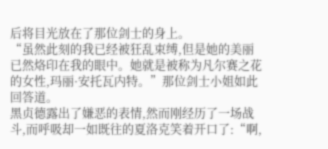后将目光放在了那位剑士的身上。
“虽然此刻的我已经被狂乱束缚,但是她的美丽已然烙印在我的眼中。她就是被称为凡尔赛之花的女性,玛丽·安托瓦内特。”那位剑士小姐如此回答道。
黑贞德露出了嫌恶的表情,然而刚经历了一场战斗,而呼吸却一如既往的夏洛克笑着开口了:“啊,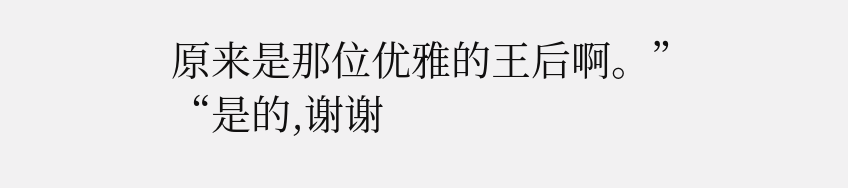原来是那位优雅的王后啊。”
“是的,谢谢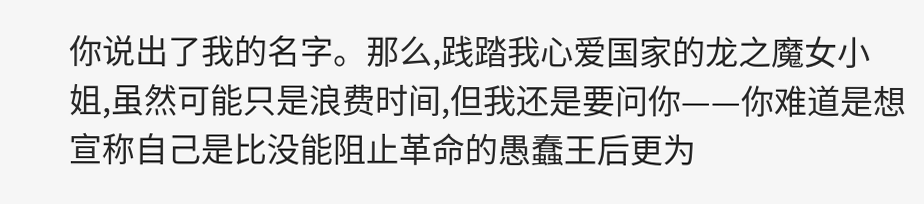你说出了我的名字。那么,践踏我心爱国家的龙之魔女小姐,虽然可能只是浪费时间,但我还是要问你——你难道是想宣称自己是比没能阻止革命的愚蠢王后更为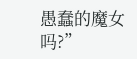愚蠢的魔女吗?”